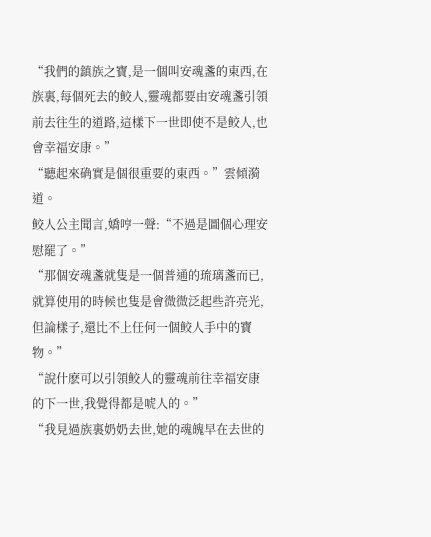“我們的鎮族之寶,是一個叫安魂盞的東西,在族裏,每個死去的鲛人,靈魂都要由安魂盞引領前去往生的道路,這樣下一世即使不是鲛人,也會幸福安康。”
“聽起來确實是個很重要的東西。”雲傾漪道。
鲛人公主聞言,嬌哼一聲:“不過是圖個心理安慰罷了。”
“那個安魂盞就隻是一個普通的琉璃盞而已,就算使用的時候也隻是會微微泛起些許亮光,但論樣子,還比不上任何一個鲛人手中的寶物。”
“說什麽可以引領鲛人的靈魂前往幸福安康的下一世,我覺得都是唬人的。”
“我見過族裏奶奶去世,她的魂魄早在去世的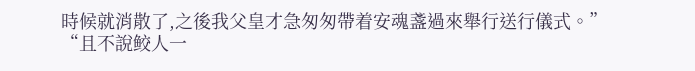時候就消散了,之後我父皇才急匆匆帶着安魂盞過來舉行送行儀式。”
“且不說鲛人一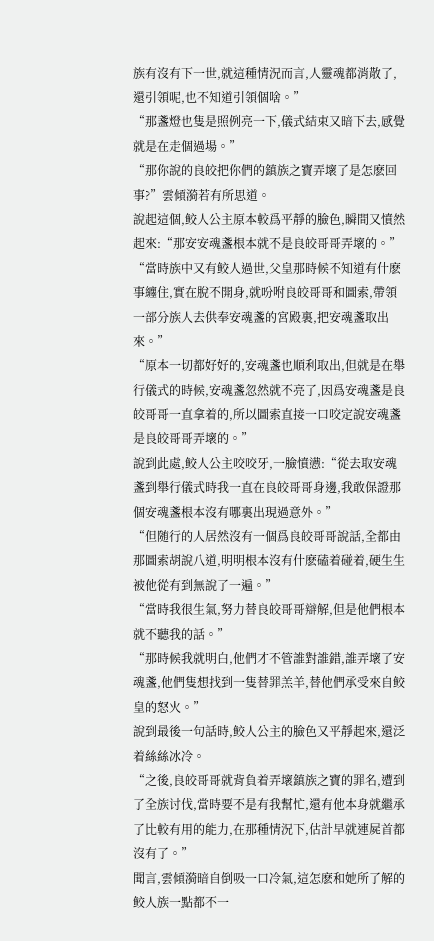族有沒有下一世,就這種情況而言,人靈魂都消散了,還引領呢,也不知道引領個啥。”
“那盞燈也隻是照例亮一下,儀式結束又暗下去,感覺就是在走個過場。”
“那你說的良皎把你們的鎮族之寶弄壞了是怎麽回事?”雲傾漪若有所思道。
說起這個,鲛人公主原本較爲平靜的臉色,瞬間又憤然起來:“那安安魂盞根本就不是良皎哥哥弄壞的。”
“當時族中又有鲛人過世,父皇那時候不知道有什麽事纏住,實在脫不開身,就吩咐良皎哥哥和圖索,帶領一部分族人去供奉安魂盞的宮殿裏,把安魂盞取出來。”
“原本一切都好好的,安魂盞也順利取出,但就是在舉行儀式的時候,安魂盞忽然就不亮了,因爲安魂盞是良皎哥哥一直拿着的,所以圖索直接一口咬定說安魂盞是良皎哥哥弄壞的。”
說到此處,鲛人公主咬咬牙,一臉憤懑:“從去取安魂盞到舉行儀式時我一直在良皎哥哥身邊,我敢保證那個安魂盞根本沒有哪裏出現過意外。”
“但随行的人居然沒有一個爲良皎哥哥說話,全都由那圖索胡說八道,明明根本沒有什麽磕着碰着,硬生生被他從有到無說了一遍。”
“當時我很生氣,努力替良皎哥哥辯解,但是他們根本就不聽我的話。”
“那時候我就明白,他們才不管誰對誰錯,誰弄壞了安魂盞,他們隻想找到一隻替罪羔羊,替他們承受來自鲛皇的怒火。”
說到最後一句話時,鲛人公主的臉色又平靜起來,還泛着絲絲冰冷。
“之後,良皎哥哥就背負着弄壞鎮族之寶的罪名,遭到了全族讨伐,當時要不是有我幫忙,還有他本身就繼承了比較有用的能力,在那種情況下,估計早就連屍首都沒有了。”
聞言,雲傾漪暗自倒吸一口冷氣,這怎麽和她所了解的鲛人族一點都不一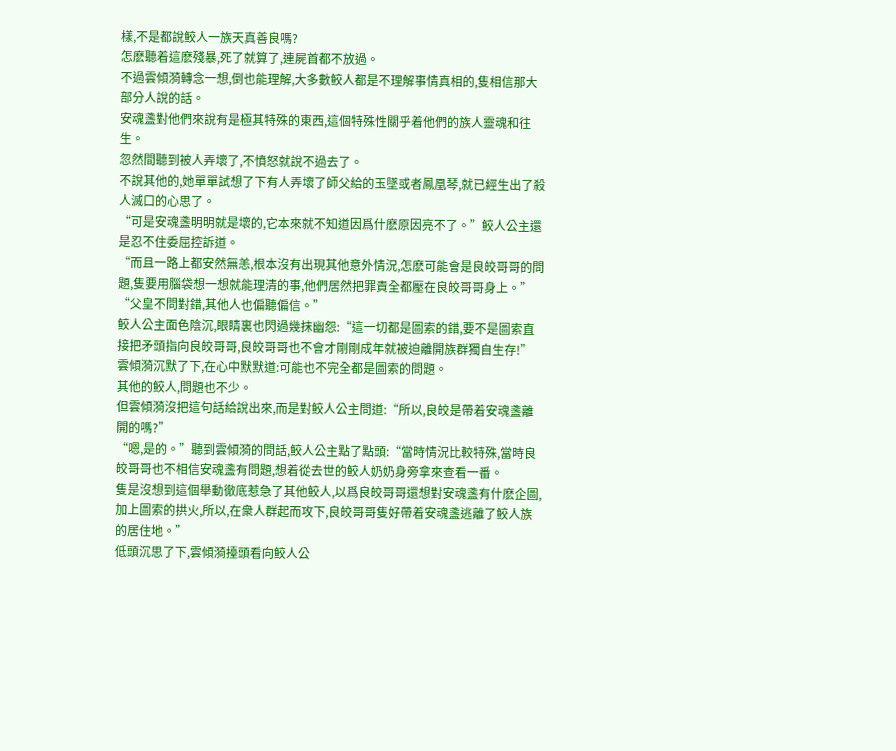樣,不是都說鲛人一族天真善良嗎?
怎麽聽着這麽殘暴,死了就算了,連屍首都不放過。
不過雲傾漪轉念一想,倒也能理解,大多數鲛人都是不理解事情真相的,隻相信那大部分人說的話。
安魂盞對他們來說有是極其特殊的東西,這個特殊性關乎着他們的族人靈魂和往生。
忽然間聽到被人弄壞了,不憤怒就說不過去了。
不說其他的,她單單試想了下有人弄壞了師父給的玉墜或者鳳凰琴,就已經生出了殺人滅口的心思了。
“可是安魂盞明明就是壞的,它本來就不知道因爲什麽原因亮不了。”鲛人公主還是忍不住委屈控訴道。
“而且一路上都安然無恙,根本沒有出現其他意外情況,怎麽可能會是良皎哥哥的問題,隻要用腦袋想一想就能理清的事,他們居然把罪責全都壓在良皎哥哥身上。”
“父皇不問對錯,其他人也偏聽偏信。”
鲛人公主面色陰沉,眼睛裏也閃過幾抹幽怨:“這一切都是圖索的錯,要不是圖索直接把矛頭指向良皎哥哥,良皎哥哥也不會才剛剛成年就被迫離開族群獨自生存!”
雲傾漪沉默了下,在心中默默道:可能也不完全都是圖索的問題。
其他的鲛人,問題也不少。
但雲傾漪沒把這句話給說出來,而是對鲛人公主問道:“所以,良皎是帶着安魂盞離開的嗎?”
“嗯,是的。”聽到雲傾漪的問話,鲛人公主點了點頭:“當時情況比較特殊,當時良皎哥哥也不相信安魂盞有問題,想着從去世的鲛人奶奶身旁拿來查看一番。
隻是沒想到這個舉動徹底惹急了其他鲛人,以爲良皎哥哥還想對安魂盞有什麽企圖,加上圖索的拱火,所以,在衆人群起而攻下,良皎哥哥隻好帶着安魂盞逃離了鲛人族的居住地。”
低頭沉思了下,雲傾漪擡頭看向鲛人公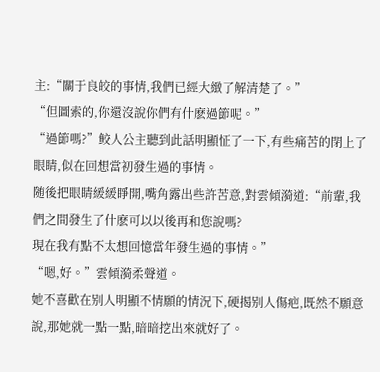主:“關于良皎的事情,我們已經大緻了解清楚了。”
“但圖索的,你還沒說你們有什麽過節呢。”
“過節嗎?”鲛人公主聽到此話明顯怔了一下,有些痛苦的閉上了眼睛,似在回想當初發生過的事情。
随後把眼睛緩緩睜開,嘴角露出些許苦意,對雲傾漪道:“前輩,我們之間發生了什麽可以以後再和您說嗎?
現在我有點不太想回憶當年發生過的事情。”
“嗯,好。”雲傾漪柔聲道。
她不喜歡在别人明顯不情願的情況下,硬揭别人傷疤,既然不願意說,那她就一點一點,暗暗挖出來就好了。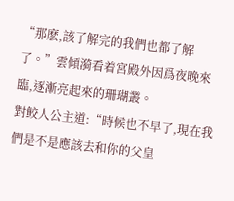“那麽,該了解完的我們也都了解了。”雲傾漪看着宮殿外因爲夜晚來臨,逐漸亮起來的珊瑚叢。
對鲛人公主道:“時候也不早了,現在我們是不是應該去和你的父皇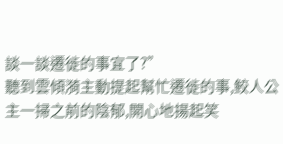談一談遷徙的事宜了?”
聽到雲傾漪主動提起幫忙遷徙的事,鲛人公主一掃之前的陰郁,開心地揚起笑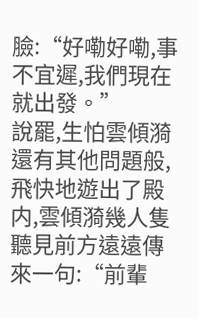臉:“好嘞好嘞,事不宜遲,我們現在就出發。”
說罷,生怕雲傾漪還有其他問題般,飛快地遊出了殿内,雲傾漪幾人隻聽見前方遠遠傳來一句:“前輩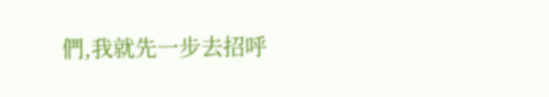們,我就先一步去招呼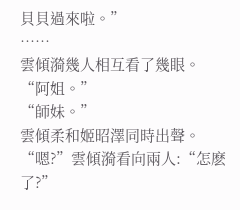貝貝過來啦。”
……
雲傾漪幾人相互看了幾眼。
“阿姐。”
“師妹。”
雲傾柔和姬昭澤同時出聲。
“嗯?”雲傾漪看向兩人:“怎麽了?”